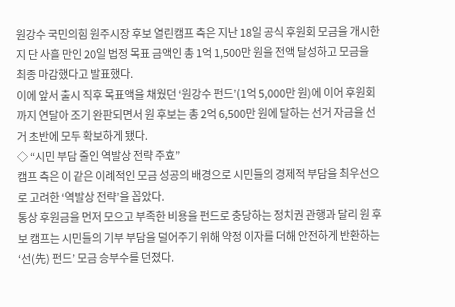원강수 국민의힘 원주시장 후보 열린캠프 측은 지난 18일 공식 후원회 모금을 개시한 지 단 사흘 만인 20일 법정 목표 금액인 총 1억 1,500만 원을 전액 달성하고 모금을 최종 마감했다고 발표했다.
이에 앞서 출시 직후 목표액을 채웠던 ‘원강수 펀드’(1억 5,000만 원)에 이어 후원회까지 연달아 조기 완판되면서 원 후보는 총 2억 6,500만 원에 달하는 선거 자금을 선거 초반에 모두 확보하게 됐다.
◇ “시민 부담 줄인 역발상 전략 주효”
캠프 측은 이 같은 이례적인 모금 성공의 배경으로 시민들의 경제적 부담을 최우선으로 고려한 ‘역발상 전략’을 꼽았다.
통상 후원금을 먼저 모으고 부족한 비용을 펀드로 충당하는 정치권 관행과 달리 원 후보 캠프는 시민들의 기부 부담을 덜어주기 위해 약정 이자를 더해 안전하게 반환하는 ‘선(先) 펀드’ 모금 승부수를 던졌다.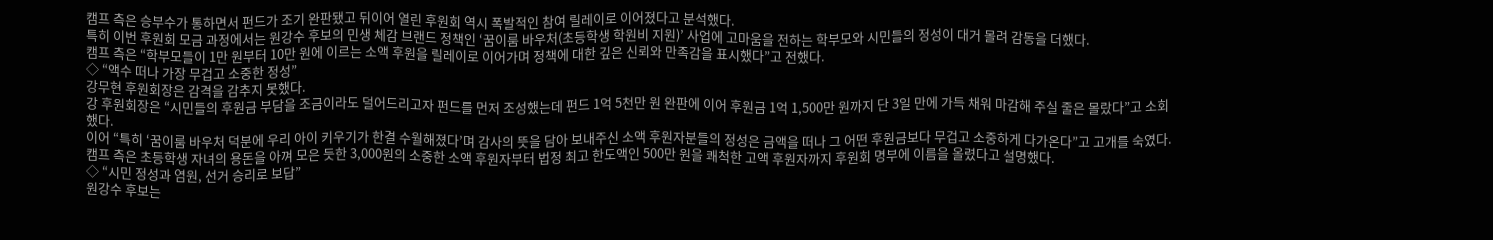캠프 측은 승부수가 통하면서 펀드가 조기 완판됐고 뒤이어 열린 후원회 역시 폭발적인 참여 릴레이로 이어졌다고 분석했다.
특히 이번 후원회 모금 과정에서는 원강수 후보의 민생 체감 브랜드 정책인 ‘꿈이룸 바우처(초등학생 학원비 지원)’ 사업에 고마움을 전하는 학부모와 시민들의 정성이 대거 몰려 감동을 더했다.
캠프 측은 “학부모들이 1만 원부터 10만 원에 이르는 소액 후원을 릴레이로 이어가며 정책에 대한 깊은 신뢰와 만족감을 표시했다”고 전했다.
◇ “액수 떠나 가장 무겁고 소중한 정성”
강무현 후원회장은 감격을 감추지 못했다.
강 후원회장은 “시민들의 후원금 부담을 조금이라도 덜어드리고자 펀드를 먼저 조성했는데 펀드 1억 5천만 원 완판에 이어 후원금 1억 1,500만 원까지 단 3일 만에 가득 채워 마감해 주실 줄은 몰랐다”고 소회했다.
이어 “특히 ‘꿈이룸 바우처 덕분에 우리 아이 키우기가 한결 수월해졌다’며 감사의 뜻을 담아 보내주신 소액 후원자분들의 정성은 금액을 떠나 그 어떤 후원금보다 무겁고 소중하게 다가온다”고 고개를 숙였다.
캠프 측은 초등학생 자녀의 용돈을 아껴 모은 듯한 3,000원의 소중한 소액 후원자부터 법정 최고 한도액인 500만 원을 쾌척한 고액 후원자까지 후원회 명부에 이름을 올렸다고 설명했다.
◇ “시민 정성과 염원, 선거 승리로 보답”
원강수 후보는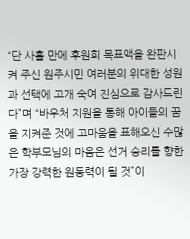“단 사흘 만에 후원회 목표액을 완판시켜 주신 원주시민 여러분의 위대한 성원과 선택에 고개 숙여 진심으로 감사드린다”며 “바우처 지원을 통해 아이들의 꿈을 지켜준 것에 고마움을 표해오신 수많은 학부모님의 마음은 선거 승리를 향한 가장 강력한 원동력이 될 것”이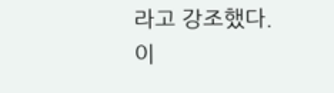라고 강조했다.
이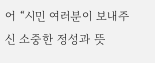어 “시민 여러분이 보내주신 소중한 정성과 뜻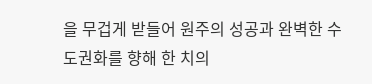을 무겁게 받들어 원주의 성공과 완벽한 수도권화를 향해 한 치의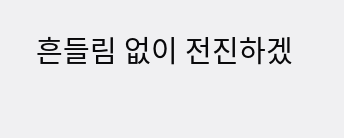흔들림 없이 전진하겠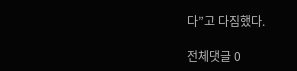다”고 다짐했다.

전체댓글 0